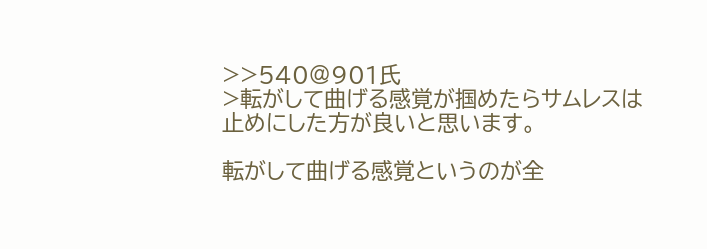>>540@901氏
>転がして曲げる感覚が掴めたらサムレスは止めにした方が良いと思います。

転がして曲げる感覚というのが全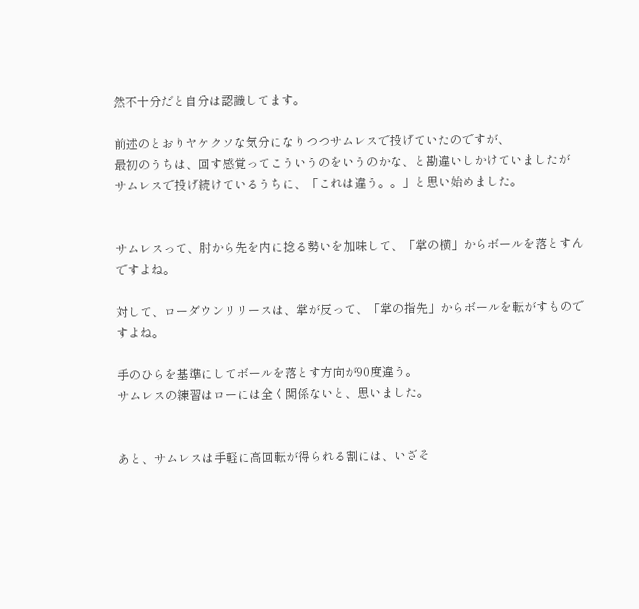然不十分だと自分は認識してます。

前述のとおりヤケクソな気分になりつつサムレスで投げていたのですが、
最初のうちは、回す感覚ってこういうのをいうのかな、と勘違いしかけていましたが
サムレスで投げ続けているうちに、「これは違う。。」と思い始めました。


サムレスって、肘から先を内に捻る勢いを加味して、「掌の横」からボールを落とすんですよね。

対して、ローダウンリリースは、掌が反って、「掌の指先」からボールを転がすものですよね。

手のひらを基準にしてボールを落とす方向が90度違う。
サムレスの練習はローには全く関係ないと、思いました。


あと、サムレスは手軽に高回転が得られる割には、いざそ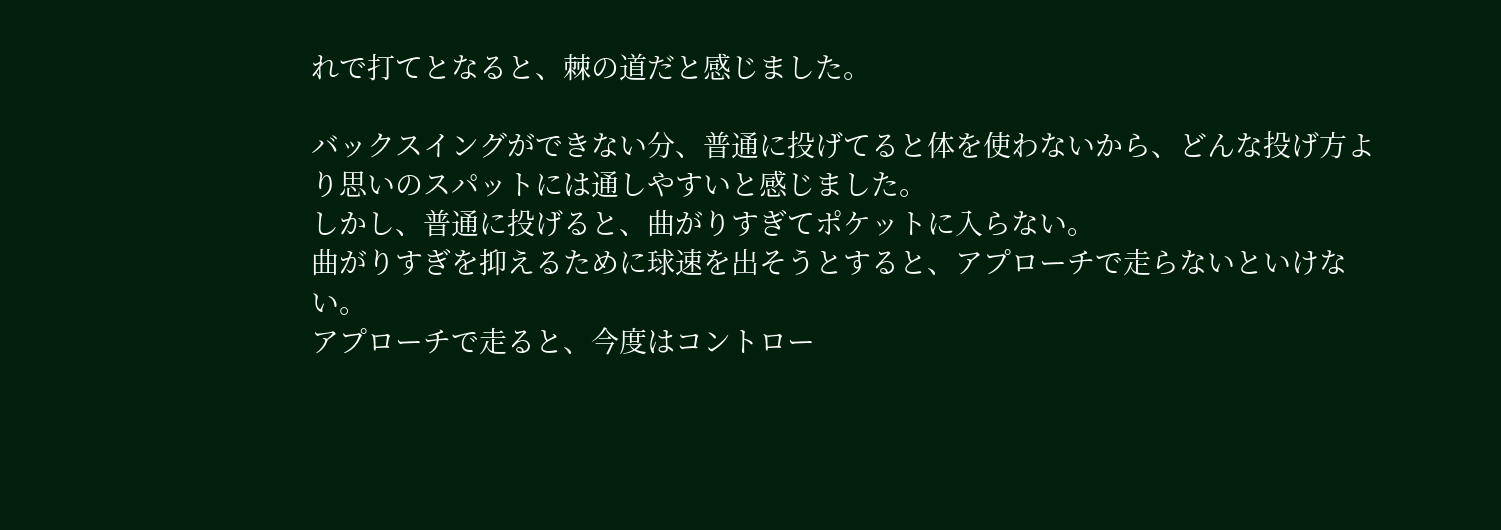れで打てとなると、棘の道だと感じました。

バックスイングができない分、普通に投げてると体を使わないから、どんな投げ方より思いのスパットには通しやすいと感じました。
しかし、普通に投げると、曲がりすぎてポケットに入らない。
曲がりすぎを抑えるために球速を出そうとすると、アプローチで走らないといけない。
アプローチで走ると、今度はコントロー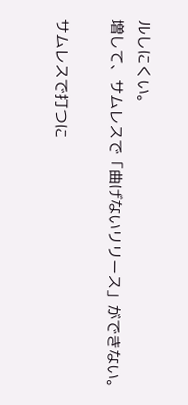ルしにくい。
増して、サムレスで「曲げないリリース」ができない。

サムレスで打つに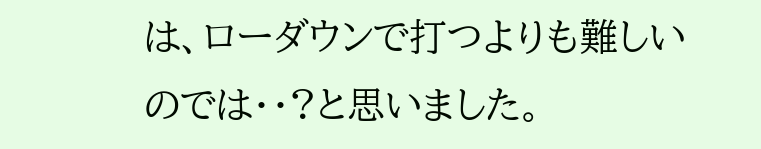は、ローダウンで打つよりも難しいのでは・・?と思いました。